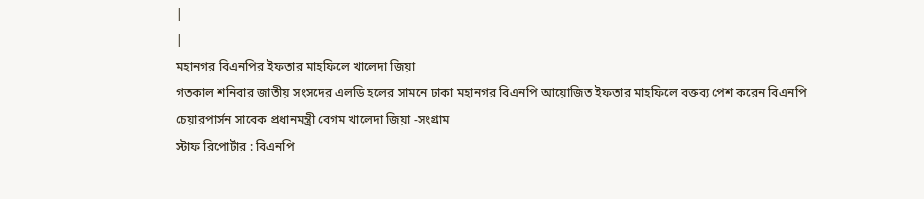|
|
মহানগর বিএনপির ইফতার মাহফিলে খালেদা জিয়া
গতকাল শনিবার জাতীয় সংসদের এলডি হলের সামনে ঢাকা মহানগর বিএনপি আয়োজিত ইফতার মাহফিলে বক্তব্য পেশ করেন বিএনপি চেয়ারপার্সন সাবেক প্রধানমন্ত্রী বেগম খালেদা জিয়া -সংগ্রাম
স্টাফ রিপোর্টার : বিএনপি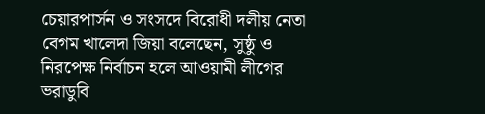চেয়ারপার্সন ও সংসদে বিরোধী দলীয় নেতা বেগম খালেদা জিয়া বলেছেন, সুষ্ঠু ও নিরপেক্ষ নির্বাচন হলে আওয়ামী লীগের ভরাডুবি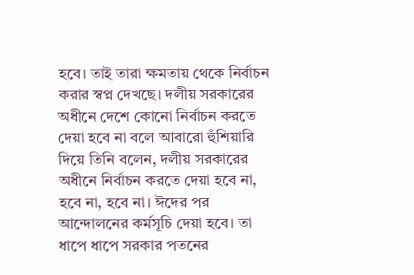হবে। তাই তারা ক্ষমতায় থেকে নির্বাচন করার স্বপ্ন দেখছে। দলীয় সরকারের অধীনে দেশে কোনো নির্বাচন করতে দেয়া হবে না বলে আবারো হুঁশিয়ারি দিয়ে তিনি বলেন, দলীয় সরকারের অধীনে নির্বাচন করতে দেয়া হবে না, হবে না, হবে না। ঈদের পর আন্দোলনের কর্মসূচি দেয়া হবে। তা ধাপে ধাপে সরকার পতনের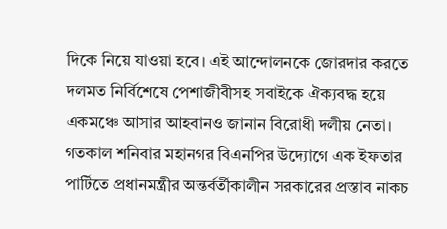দিকে নিয়ে যাওয়া হবে। এই আন্দোলনকে জোরদার করতে দলমত নির্বিশেষে পেশাজীবীসহ সবাইকে ঐক্যবদ্ধ হয়ে একমঞ্চে আসার আহবানও জানান বিরোধী দলীয় নেতা।
গতকাল শনিবার মহানগর বিএনপির উদ্যোগে এক ইফতার পার্টিতে প্রধানমন্ত্রীর অন্তর্বর্তীকালীন সরকারের প্রস্তাব নাকচ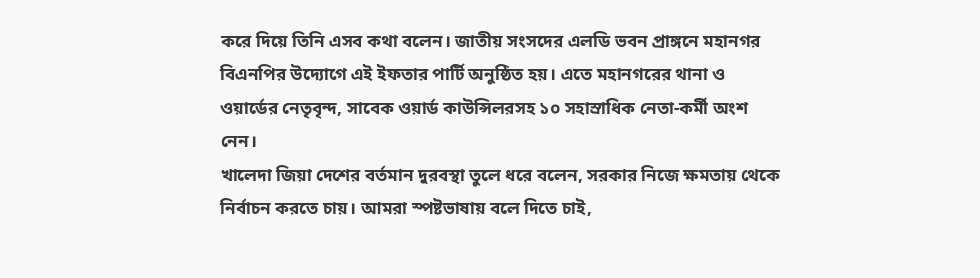করে দিয়ে তিনি এসব কথা বলেন। জাতীয় সংসদের এলডি ভবন প্রাঙ্গনে মহানগর বিএনপির উদ্যোগে এই ইফতার পার্টি অনুষ্ঠিত হয়। এতে মহানগরের থানা ও ওয়ার্ডের নেতৃবৃন্দ, সাবেক ওয়ার্ড কাউন্সিলরসহ ১০ সহাস্রাধিক নেতা-কর্মী অংশ নেন।
খালেদা জিয়া দেশের বর্তমান দুরবস্থা তুলে ধরে বলেন, সরকার নিজে ক্ষমতায় থেকে নির্বাচন করতে চায়। আমরা স্পষ্টভাষায় বলে দিতে চাই,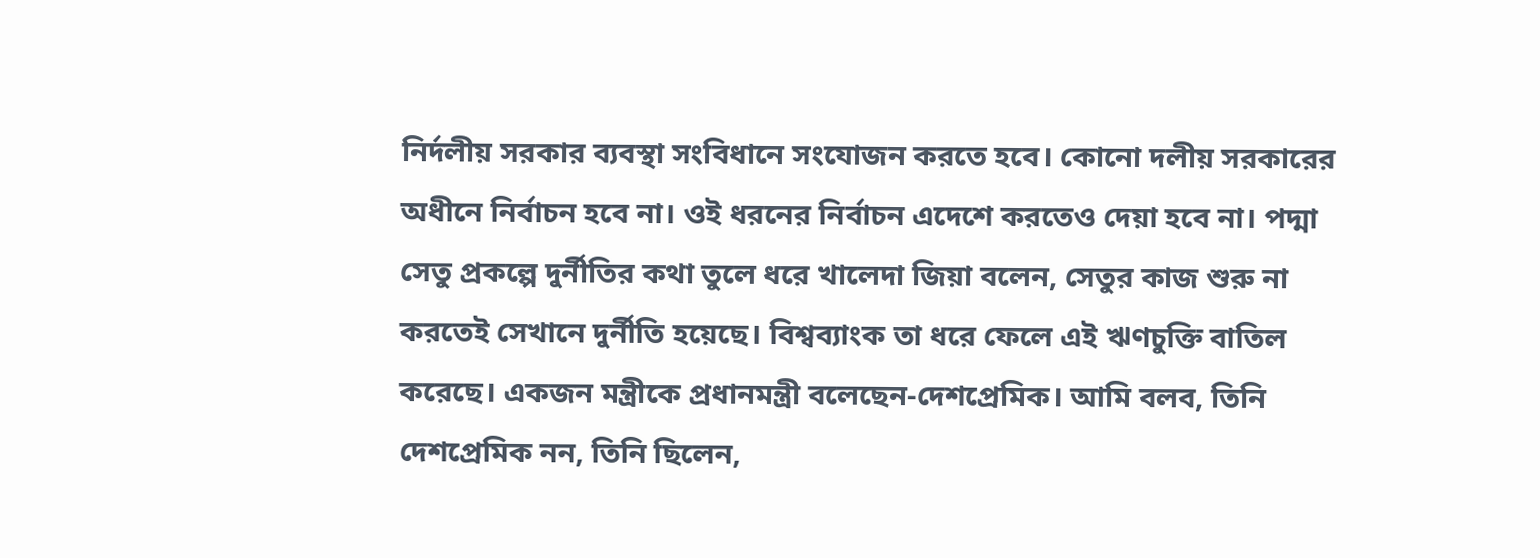নির্দলীয় সরকার ব্যবস্থা সংবিধানে সংযোজন করতে হবে। কোনো দলীয় সরকারের অধীনে নির্বাচন হবে না। ওই ধরনের নির্বাচন এদেশে করতেও দেয়া হবে না। পদ্মা সেতু প্রকল্পে দুর্নীতির কথা তুলে ধরে খালেদা জিয়া বলেন, সেতুর কাজ শুরু না করতেই সেখানে দুর্নীতি হয়েছে। বিশ্বব্যাংক তা ধরে ফেলে এই ঋণচুক্তি বাতিল করেছে। একজন মন্ত্রীকে প্রধানমন্ত্রী বলেছেন-দেশপ্রেমিক। আমি বলব, তিনি দেশপ্রেমিক নন, তিনি ছিলেন,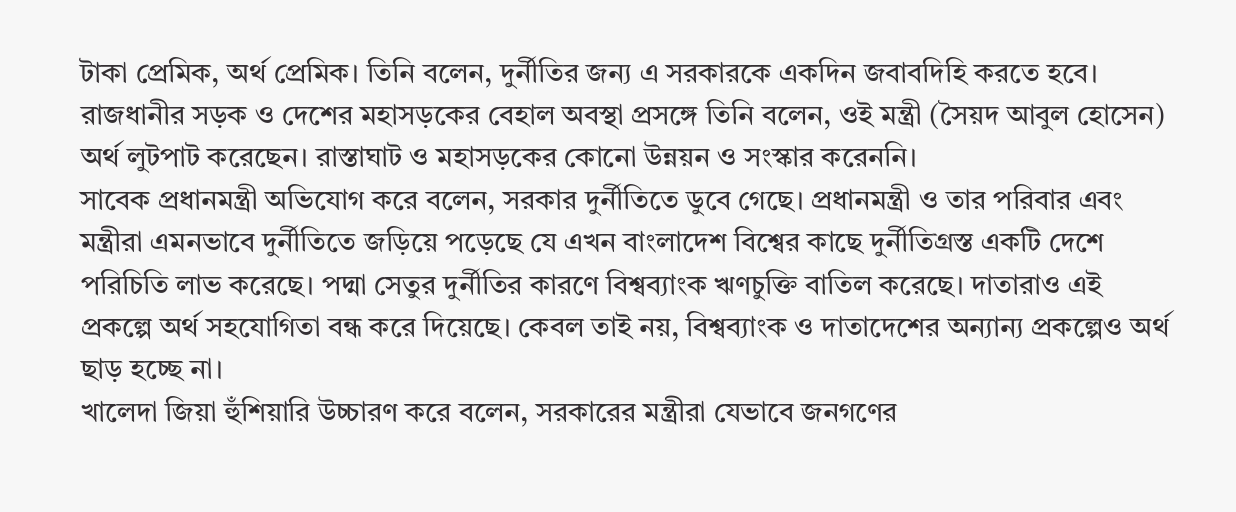টাকা প্রেমিক, অর্থ প্রেমিক। তিনি বলেন, দুর্নীতির জন্য এ সরকারকে একদিন জবাবদিহি করতে হবে। রাজধানীর সড়ক ও দেশের মহাসড়কের বেহাল অবস্থা প্রসঙ্গে তিনি বলেন, ওই মন্ত্রী (সৈয়দ আবুল হোসেন) অর্থ লুটপাট করেছেন। রাস্তাঘাট ও মহাসড়কের কোনো উন্নয়ন ও সংস্কার করেননি।
সাবেক প্রধানমন্ত্রী অভিযোগ করে বলেন, সরকার দুর্নীতিতে ডুবে গেছে। প্রধানমন্ত্রী ও তার পরিবার এবং মন্ত্রীরা এমনভাবে দুর্নীতিতে জড়িয়ে পড়েছে যে এখন বাংলাদেশ বিশ্বের কাছে দুর্নীতিগ্রস্ত একটি দেশে পরিচিতি লাভ করেছে। পদ্মা সেতুর দুর্নীতির কারণে বিশ্বব্যাংক ঋণচুক্তি বাতিল করেছে। দাতারাও এই প্রকল্পে অর্থ সহযোগিতা বন্ধ করে দিয়েছে। কেবল তাই নয়, বিশ্বব্যাংক ও দাতাদেশের অন্যান্য প্রকল্পেও অর্থ ছাড় হচ্ছে না।
খালেদা জিয়া হুঁশিয়ারি উচ্চারণ করে বলেন, সরকারের মন্ত্রীরা যেভাবে জনগণের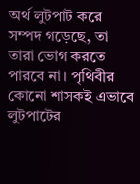অর্থ লুটপাট করে সম্পদ গড়েছে, তা তারা ভোগ করতে পারবে না। পৃথিবীর কোনো শাসকই এভাবে লুটপাটের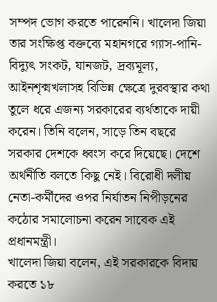সম্পদ ভোগ করতে পারেননি। খালেদা জিয়া তার সংক্ষিপ্ত বক্তব্যে মহানগরে গ্যাস-পানি-বিদ্যুৎ সংকট, যানজট, দ্রব্যমূল্য, আইনশৃক্মখলাসহ বিভিন্ন ক্ষেত্রে দুরবস্থার কথা তুলে ধরে এজন্য সরকারের ব্যর্থতাকে দায়ী করেন। তিনি বলেন, সাড়ে তিন বছরে সরকার দেশকে ধ্বংস করে দিয়েছে। দেশে অর্থনীতি বলতে কিছু নেই। বিরোধী দলীয় নেতা-কর্মীদের ওপর নির্যাতন নিপীড়নের কঠোর সমালোচনা করেন সাবেক এই প্রধানমন্ত্রী।
খালেদা জিয়া বলেন, এই সরকারকে বিদায় করতে ১৮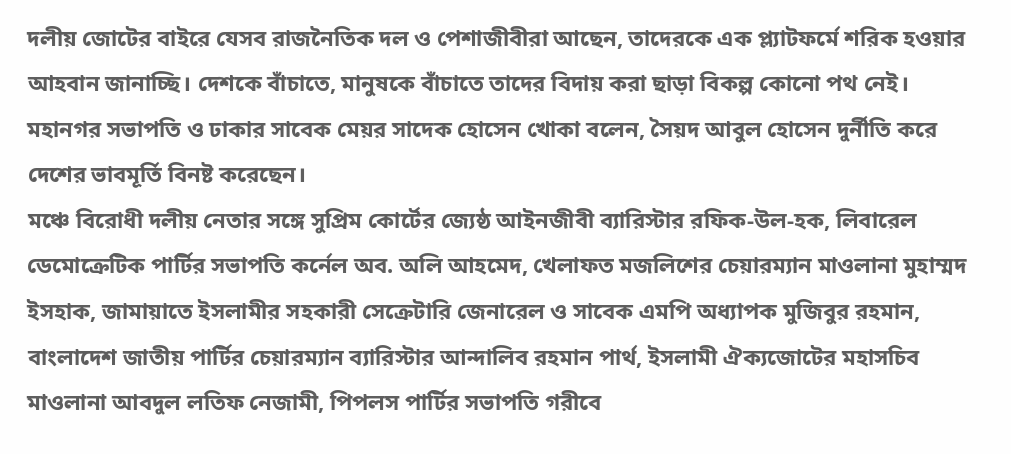দলীয় জোটের বাইরে যেসব রাজনৈতিক দল ও পেশাজীবীরা আছেন, তাদেরকে এক প্ল্যাটফর্মে শরিক হওয়ার আহবান জানাচ্ছি। দেশকে বাঁচাতে, মানুষকে বাঁচাতে তাদের বিদায় করা ছাড়া বিকল্প কোনো পথ নেই।
মহানগর সভাপতি ও ঢাকার সাবেক মেয়র সাদেক হোসেন খোকা বলেন, সৈয়দ আবুল হোসেন দুর্নীতি করে দেশের ভাবমূর্তি বিনষ্ট করেছেন।
মঞ্চে বিরোধী দলীয় নেতার সঙ্গে সুপ্রিম কোর্টের জ্যেষ্ঠ আইনজীবী ব্যারিস্টার রফিক-উল-হক, লিবারেল ডেমোক্রেটিক পার্টির সভাপতি কর্নেল অব. অলি আহমেদ, খেলাফত মজলিশের চেয়ারম্যান মাওলানা মুহাম্মদ ইসহাক, জামায়াতে ইসলামীর সহকারী সেক্রেটারি জেনারেল ও সাবেক এমপি অধ্যাপক মুজিবুর রহমান, বাংলাদেশ জাতীয় পার্টির চেয়ারম্যান ব্যারিস্টার আন্দালিব রহমান পার্থ, ইসলামী ঐক্যজোটের মহাসচিব মাওলানা আবদুল লতিফ নেজামী, পিপলস পার্টির সভাপতি গরীবে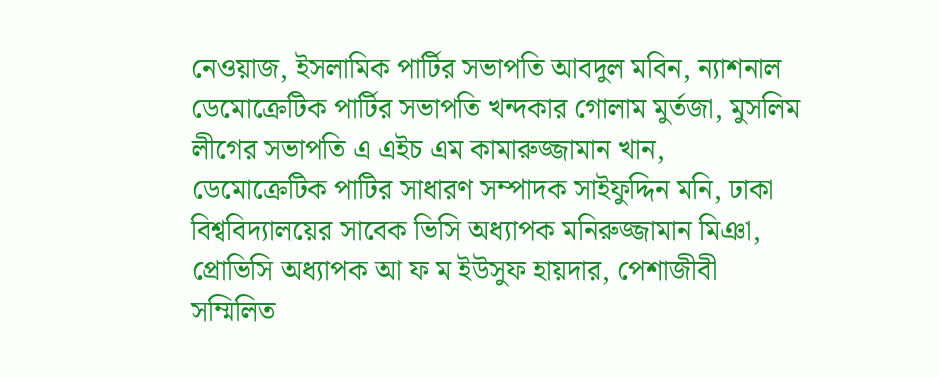নেওয়াজ, ইসলামিক পার্টির সভাপতি আবদুল মবিন, ন্যাশনাল ডেমোক্রেটিক পার্টির সভাপতি খন্দকার গোলাম মুর্তজা, মুসলিম লীগের সভাপতি এ এইচ এম কামারুজ্জামান খান, ডেমোক্রেটিক পাটির সাধারণ সম্পাদক সাইফুদ্দিন মনি, ঢাকা বিশ্ববিদ্যালয়ের সাবেক ভিসি অধ্যাপক মনিরুজ্জামান মিঞা, প্রোভিসি অধ্যাপক আ ফ ম ইউসুফ হায়দার, পেশাজীবী সম্মিলিত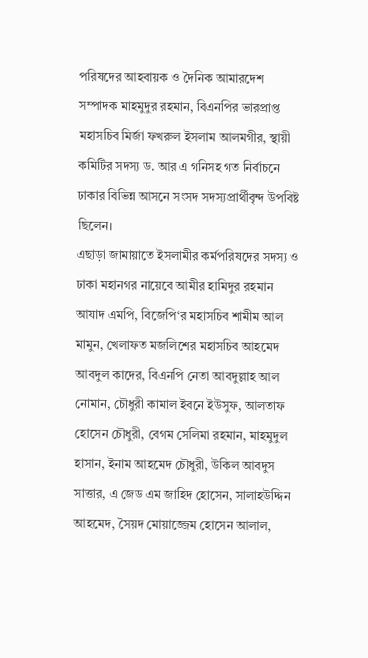পরিষদের আহবায়ক ও দৈনিক আমারদেশ সম্পাদক মাহমুদুর রহমান, বিএনপির ভারপ্রাপ্ত মহাসচিব মির্জা ফখরুল ইসলাম আলমগীর, স্থায়ী কমিটির সদস্য ড. আর এ গনিসহ গত নির্বাচনে ঢাকার বিভিন্ন আসনে সংসদ সদস্যপ্রার্থীবৃন্দ উপবিষ্ট ছিলেন।
এছাড়া জামায়াতে ইসলামীর কর্মপরিষদের সদস্য ও ঢাকা মহানগর নায়েবে আমীর হামিদুর রহমান আযাদ এমপি, বিজেপি‘র মহাসচিব শামীম আল মামুন, খেলাফত মজলিশের মহাসচিব আহমেদ আবদুল কাদের, বিএনপি নেতা আবদুল্লাহ আল নোমান, চৌধুরী কামাল ইবনে ইউসুফ, আলতাফ হোসেন চৌধুরী, বেগম সেলিমা রহমান, মাহমুদুল হাসান, ইনাম আহমেদ চৌধুরী, উকিল আবদুস সাত্তার, এ জেড এম জাহিদ হোসেন, সালাহউদ্দিন আহমেদ, সৈয়দ মোয়াজ্জেম হোসেন আলাল,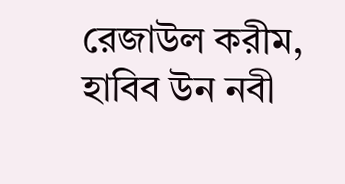রেজাউল করীম, হাবিব উন নবী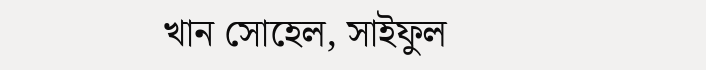খান সোহেল, সাইফুল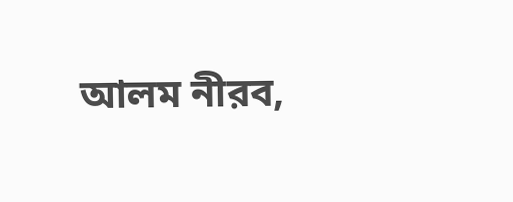আলম নীরব,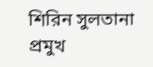শিরিন সুলতানা প্রমুখ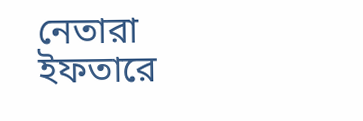নেতারা ইফতারে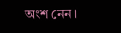অংশ নেন।